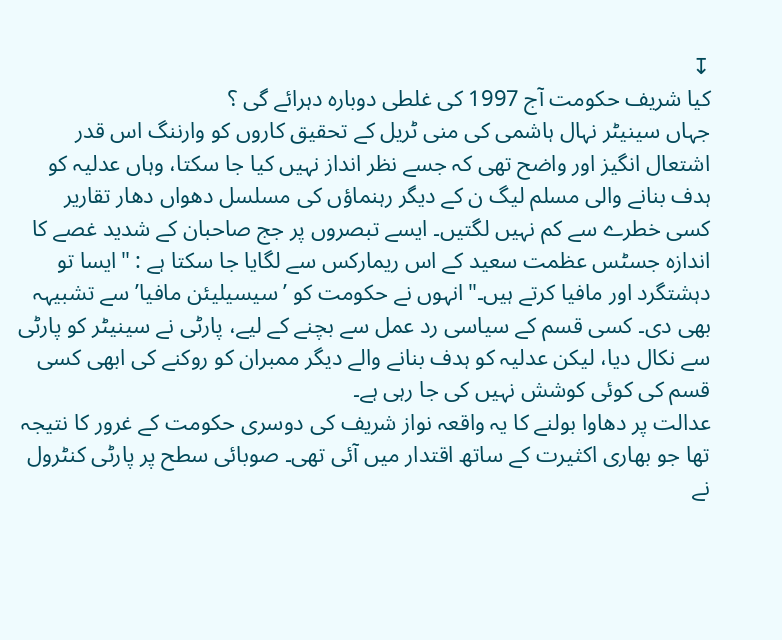↧
کیا شریف حکومت آج 1997 کی غلطی دوبارہ دہرائے گی ؟
جہاں سینیٹر نہال ہاشمی کی منی ٹریل کے تحقیق کاروں کو وارننگ اس قدر اشتعال انگیز اور واضح تھی کہ جسے نظر انداز نہیں کیا جا سکتا، وہاں عدلیہ کو ہدف بنانے والی مسلم لیگ ن کے دیگر رہنماؤں کی مسلسل دھواں دھار تقاریر کسی خطرے سے کم نہیں لگتیں۔ ایسے تبصروں پر جج صاحبان کے شدید غصے کا اندازہ جسٹس عظمت سعید کے اس ریمارکس سے لگایا جا سکتا ہے : "ایسا تو دہشتگرد اور مافیا کرتے ہیں۔"انہوں نے حکومت کو ’سیسیلیئن مافیا’ سے تشبیہہ بھی دی۔ کسی قسم کے سیاسی رد عمل سے بچنے کے لیے، پارٹی نے سینیٹر کو پارٹی سے نکال دیا، لیکن عدلیہ کو ہدف بنانے والے دیگر ممبران کو روکنے کی ابھی کسی قسم کی کوئی کوشش نہیں کی جا رہی ہے۔
عدالت پر دھاوا بولنے کا یہ واقعہ نواز شریف کی دوسری حکومت کے غرور کا نتیجہ تھا جو بھاری اکثیرت کے ساتھ اقتدار میں آئی تھی۔ صوبائی سطح پر پارٹی کنٹرول نے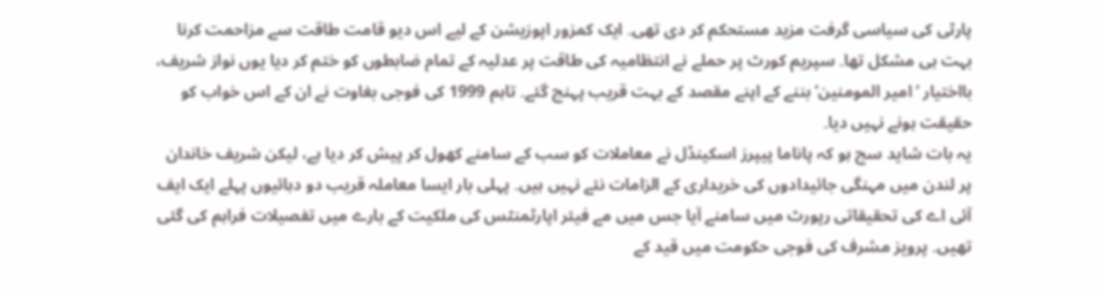پارٹی کی سیاسی گرفت مزید مستحکم کر دی تھی۔ ایک کمزور اپوزیشن کے لیے اس دیو قامت طاقت سے مزاحمت کرنا بہت ہی مشکل تھا۔ سپریم کورٹ پر حملے نے انتظامیہ کی طاقت پر عدلیہ کے تمام ضابطوں کو ختم کر دیا یوں نواز شریف، بااختیار ’امیر المومنین’ بننے کے اپنے مقصد کے بہت قریب پہنچ گئے۔ تاہم 1999 کی فوجی بغاوت نے ان کے اس خواب کو حقیقت ہونے نہیں دیا۔
یہ بات شاید سچ ہو کہ پاناما پیپرز اسکینڈل نے معاملات کو سب کے سامنے کھول کر پیش کر دیا ہے، لیکن شریف خاندان پر لندن میں مہنگی جائیدادوں کی خریداری کے الزامات نئے نہیں ہیں۔ پہلی بار ایسا معاملہ قریب دو دہائیوں پہلے ایک ایف آئی اے کی تحقیقاتی رپورٹ میں سامنے آیا جس میں مے فیئر اپارٹمنٹس کی ملکیت کے بارے میں تفصیلات فراہم کی گئی تھیں۔ پرویز مشرف کی فوجی حکومت میں قید کے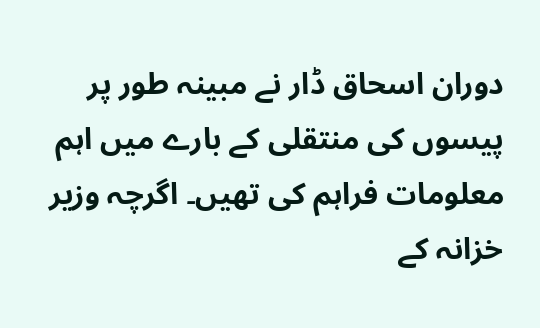دوران اسحاق ڈار نے مبینہ طور پر پیسوں کی منتقلی کے بارے میں اہم معلومات فراہم کی تھیں۔ اگرچہ وزیر خزانہ کے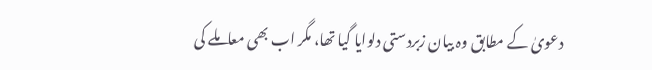دعویٰ کے مطابق وہ بیان زبردستی دلوایا گیا تھا، مگر اب بھی معاملے کی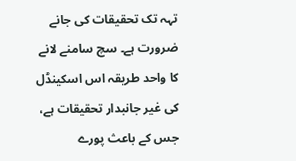تہہ تک تحقیقات کی جانے ضرورت ہے۔ سچ سامنے لانے کا واحد طریقہ اس اسکینڈل کی غیر جانبدار تحقیقات ہے، جس کے باعث پورے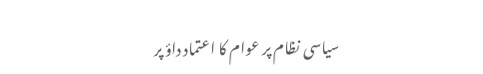سیاسی نظام پر عوام کا اعتماد داؤ پر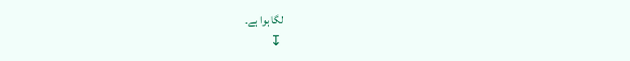لگا ہوا ہے۔
↧